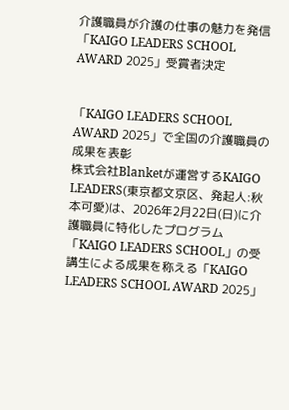介護職員が介護の仕事の魅力を発信「KAIGO LEADERS SCHOOL AWARD 2025」受賞者決定


「KAIGO LEADERS SCHOOL AWARD 2025」で全国の介護職員の成果を表彰
株式会社Blanketが運営するKAIGO LEADERS(東京都文京区、発起人:秋本可愛)は、2026年2月22日(日)に介護職員に特化したプログラム「KAIGO LEADERS SCHOOL」の受講生による成果を称える「KAIGO LEADERS SCHOOL AWARD 2025」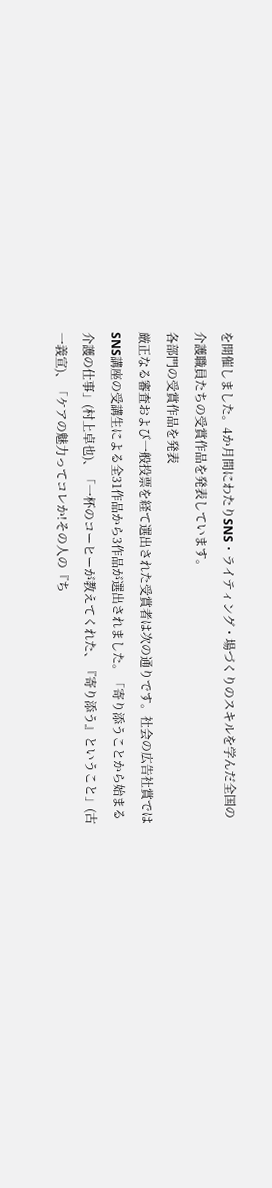を開催しました。4か月間にわたりSNS・ライティング・場づくりのスキルを学んだ全国の介護職員たちの受賞作品を発表しています。
各部門の受賞作品を発表
厳正なる審査および一般投票を経て選出された受賞者は次の通りです。社会の広告社賞ではSNS講座の受講生による全31作品から3作品が選出されました。「寄り添うことから始まる介護の仕事」(村上卓也)、「一杯のコーヒーが教えてくれた、『寄り添う』ということ」(古一義宣)、「ケアの魅力ってコレか!その人の『ち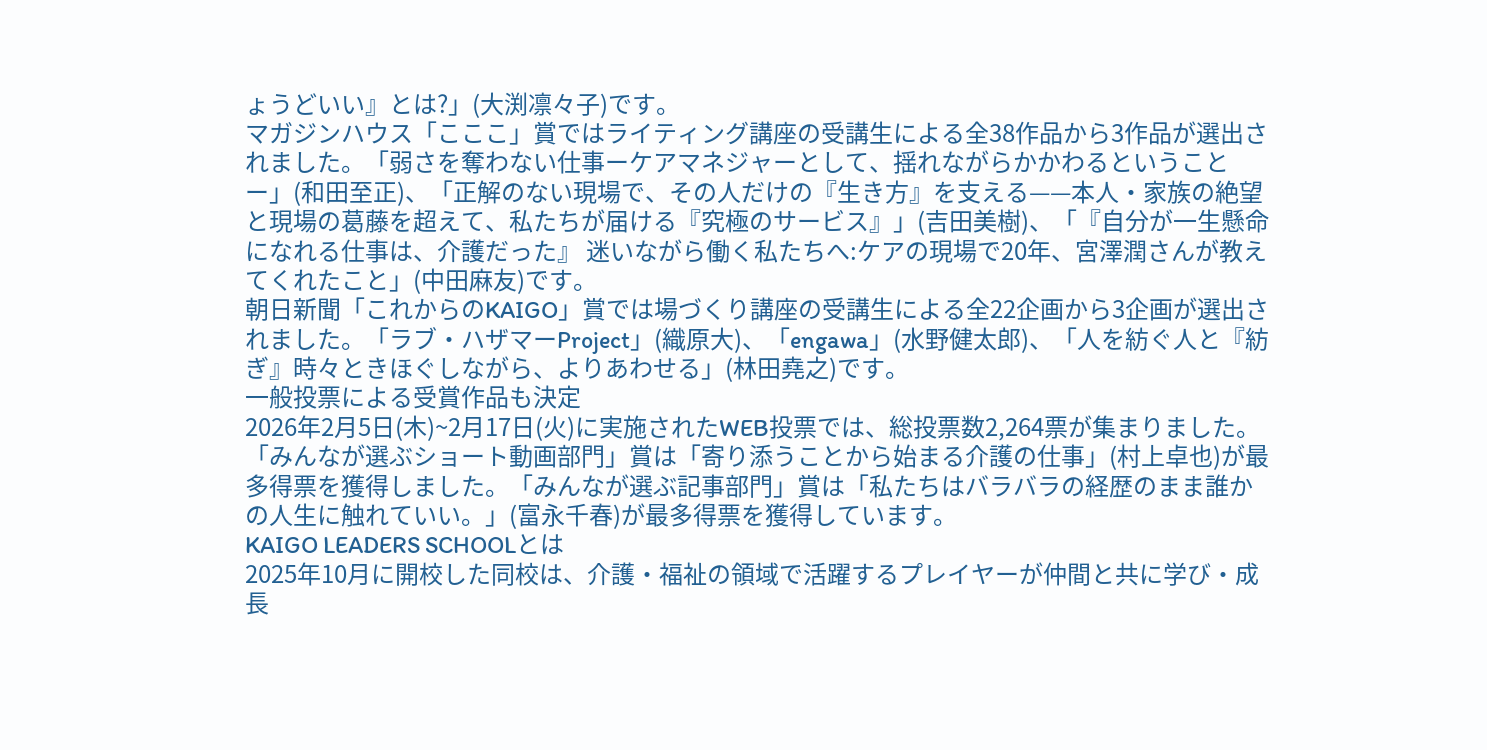ょうどいい』とは?」(大渕凛々子)です。
マガジンハウス「こここ」賞ではライティング講座の受講生による全38作品から3作品が選出されました。「弱さを奪わない仕事ーケアマネジャーとして、揺れながらかかわるということー」(和田至正)、「正解のない現場で、その人だけの『生き方』を支える——本人・家族の絶望と現場の葛藤を超えて、私たちが届ける『究極のサービス』」(吉田美樹)、「『自分が一生懸命になれる仕事は、介護だった』 迷いながら働く私たちへ:ケアの現場で20年、宮澤潤さんが教えてくれたこと」(中田麻友)です。
朝日新聞「これからのKAIGO」賞では場づくり講座の受講生による全22企画から3企画が選出されました。「ラブ・ハザマーProject」(織原大)、「engawa」(水野健太郎)、「人を紡ぐ人と『紡ぎ』時々ときほぐしながら、よりあわせる」(林田堯之)です。
一般投票による受賞作品も決定
2026年2月5日(木)~2月17日(火)に実施されたWEB投票では、総投票数2,264票が集まりました。「みんなが選ぶショート動画部門」賞は「寄り添うことから始まる介護の仕事」(村上卓也)が最多得票を獲得しました。「みんなが選ぶ記事部門」賞は「私たちはバラバラの経歴のまま誰かの人生に触れていい。」(富永千春)が最多得票を獲得しています。
KAIGO LEADERS SCHOOLとは
2025年10月に開校した同校は、介護・福祉の領域で活躍するプレイヤーが仲間と共に学び・成長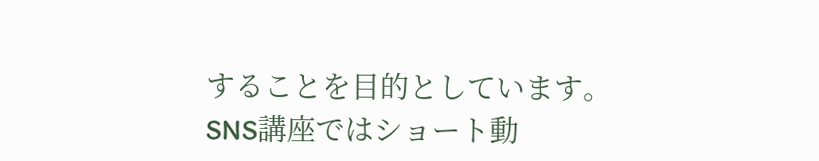することを目的としています。SNS講座ではショート動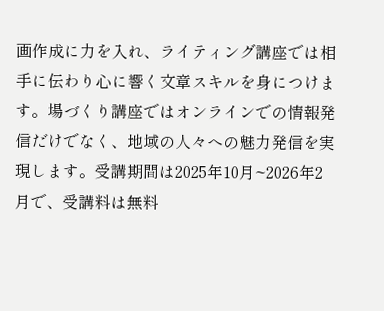画作成に力を入れ、ライティング講座では相手に伝わり心に響く文章スキルを身につけます。場づくり講座ではオンラインでの情報発信だけでなく、地域の人々への魅力発信を実現します。受講期間は2025年10月~2026年2月で、受講料は無料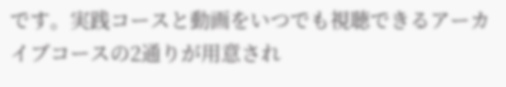です。実践コースと動画をいつでも視聴できるアーカイブコースの2通りが用意され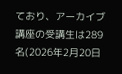ており、アーカイブ講座の受講生は289名(2026年2月20日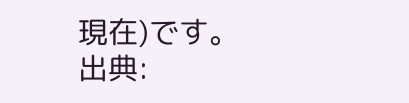現在)です。
出典: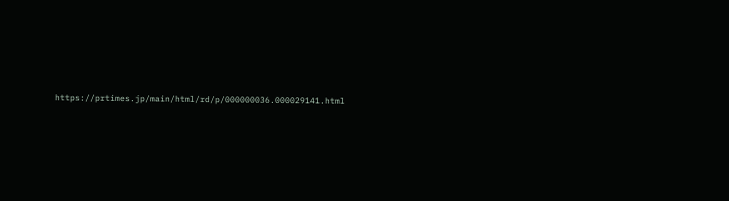https://prtimes.jp/main/html/rd/p/000000036.000029141.html